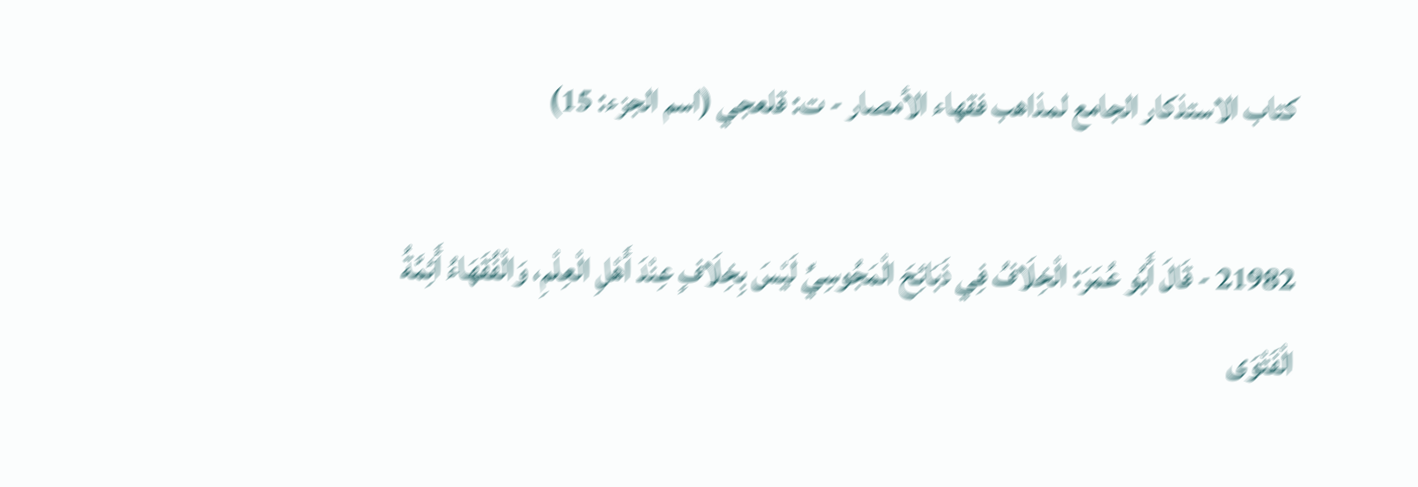كتاب الاستذكار الجامع لمذاهب فقهاء الأمصار - ت: قلعجي (اسم الجزء: 15)

21982 - قَالَ أَبُو عُمَرَ: الْخِلَافُ فِي ذَبَائِحَ الْمَجُوسِيِّ لَيْسَ بِخِلَافٍ عِنْدَ أَهْلِ الْعِلْمِ، وَالْفُقَهَاءُ أَئِمَّةُ الْفَتْوَى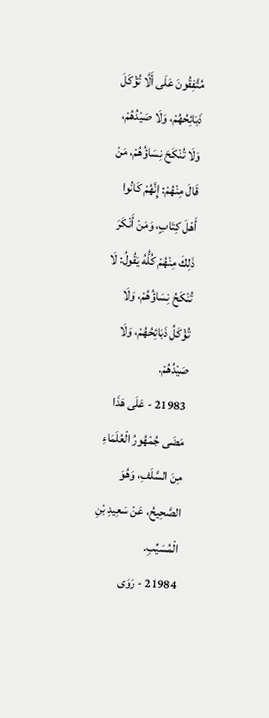مُتَّفِقُونَ عَلَى أَلَّا تُؤْكَلَ ذَبَائِحُهُمْ، وَلَا صَيْدُهُمْ، وَلَا تُنْكَحَ نِسَاؤُهُمْ، مَنْ قَالَ مِنْهُمْ: إِنَّهُمْ كَانُوا أَهْلَ كِتَابٍ، وَمَنْ أَنْكَرَ ذَلِكَ مِنْهُمْ كُلُّهُ يَقُولُ: لَا تُنْكَحُ نِسَاؤُهُمْ، وَلَا تُؤْكَلُ ذَبَائِحُهُمْ، وَلَا صَيْدُهُمْ.
21983 - عَلَى هَذَا مَضَى جُمْهُورُ الْعُلَمَاءِ مِنَ السَّلَفِ، وَهُوَ الصَّحِيحُ، عَنْ سَعِيدِ بْنِ الْمُسَيِّبِ.
21984 - رَوَى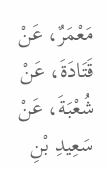مَعْمَرٌ، عَنْ قَتَادَةَ، عَنْ شُعْبَةَ، عَنْ سَعِيدِ بْنِ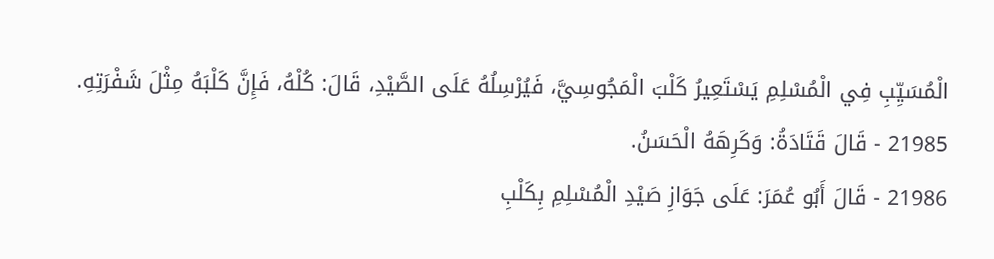الْمُسَيِّبِ فِي الْمُسْلِمِ يَسْتَعِيرُ كَلْبَ الْمَجُوسِيَّ، فَيُرْسِلُهُ عَلَى الصَّيْدِ، قَالَ: كُلْهُ، فَإِنَّ كَلْبَهُ مِثْلَ شَفْرَتِهِ.
21985 - قَالَ قَتَادَةُ: وَكَرِهَهُ الْحَسَنُ.
21986 - قَالَ أَبُو عُمَرَ: عَلَى جَوَازِ صَيْدِ الْمُسْلِمِ بِكَلْبِ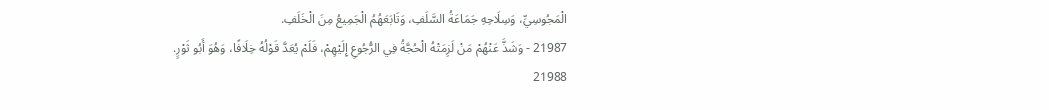الْمَجُوسِيِّ، وَسِلَاحِهِ جَمَاعَةُ السَّلَفِ، وَتَابَعَهُمُ الْجَمِيعُ مِنَ الْخَلَفِ.
21987 - وَشَذَّ عَنْهُمْ مَنْ لَزِمَتْهُ الْحُجَّةُ فِي الرُّجُوعِ إِلَيْهِمْ، فَلَمْ يُعَدَّ قَوْلُهُ خِلَافًا، وَهُوَ أَبُو ثَوْرٍ.
21988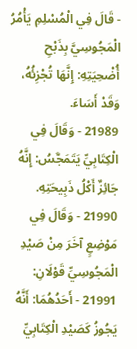- قَالَ فِي الْمُسْلِمِ يَأْمُرُ الْمَجُوسِيَّ بِذَبْحِ أُضْحِيَتِهِ: إِنَّهَا تُجْزِئُهُ، وَقَدْ أَسَاءَ.
21989 - وَقَالَ فِي الْكِتَابِيِّ يَتَمَجَّسُ: إِنَّهُ جَائِزٌ أَكْلُ ذَبِيحَتِهِ.
21990 - وَقَالَ فِي مَوْضِعٍ آخَرَ مِنْ صَيْدِ الْمَجُوسِيِّ قَوْلَانِ: 21991 - أَحَدُهُمَا: أَنَّهُ يَجُوزُ كَصَيْدِ الْكِتَابِيِّ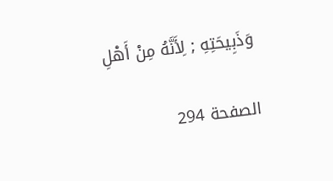وَذَبِيحَتِهِ ; لِأَنَّهُ مِنْ أَهْلِ

الصفحة 294